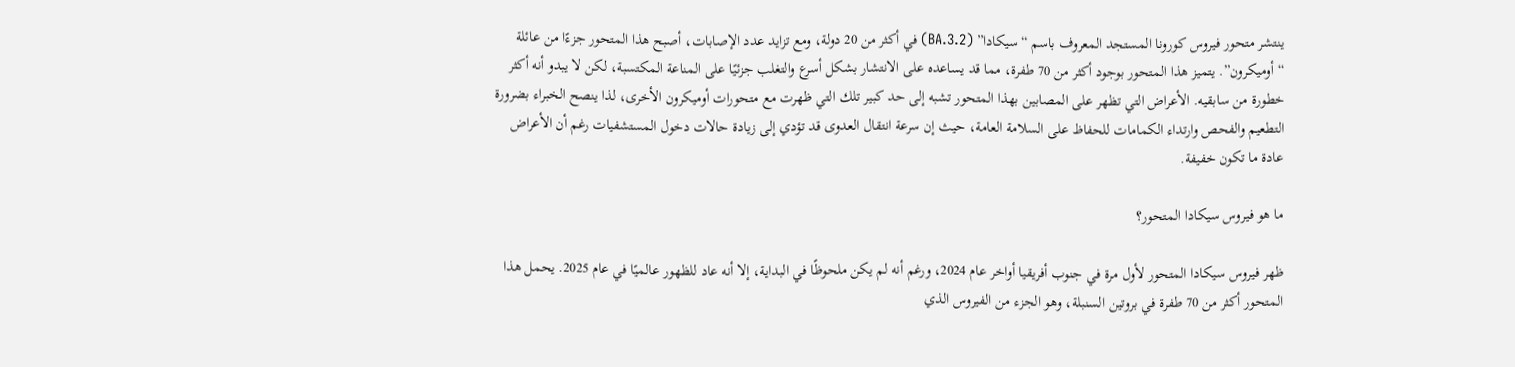ينتشر متحور فيروس كورونا المستجد المعروف باسم “سيكادا” (BA.3.2) في أكثر من 20 دولة، ومع تزايد عدد الإصابات، أصبح هذا المتحور جزءًا من عائلة “أوميكرون”. يتميز هذا المتحور بوجود أكثر من 70 طفرة، مما قد يساعده على الانتشار بشكل أسرع والتغلب جزئيًا على المناعة المكتسبة، لكن لا يبدو أنه أكثر خطورة من سابقيه. الأعراض التي تظهر على المصابين بهذا المتحور تشبه إلى حد كبير تلك التي ظهرت مع متحورات أوميكرون الأخرى، لذا ينصح الخبراء بضرورة التطعيم والفحص وارتداء الكمامات للحفاظ على السلامة العامة، حيث إن سرعة انتقال العدوى قد تؤدي إلى زيادة حالات دخول المستشفيات رغم أن الأعراض عادة ما تكون خفيفة.

ما هو فيروس سيكادا المتحور؟

ظهر فيروس سيكادا المتحور لأول مرة في جنوب أفريقيا أواخر عام 2024، ورغم أنه لم يكن ملحوظًا في البداية، إلا أنه عاد للظهور عالميًا في عام 2025. يحمل هذا المتحور أكثر من 70 طفرة في بروتين السنبلة، وهو الجزء من الفيروس الذي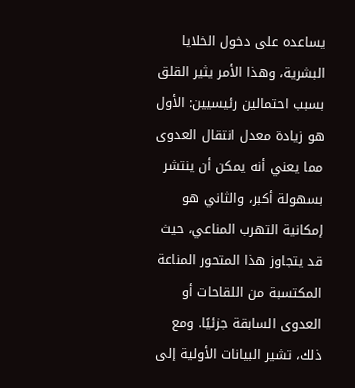يساعده على دخول الخلايا البشرية، وهذا الأمر يثير القلق بسبب احتمالين رئيسيين: الأول هو زيادة معدل انتقال العدوى مما يعني أنه يمكن أن ينتشر بسهولة أكبر، والثاني هو إمكانية التهرب المناعي، حيث قد يتجاوز هذا المتحور المناعة المكتسبة من اللقاحات أو العدوى السابقة جزئيًا. ومع ذلك، تشير البيانات الأولية إلى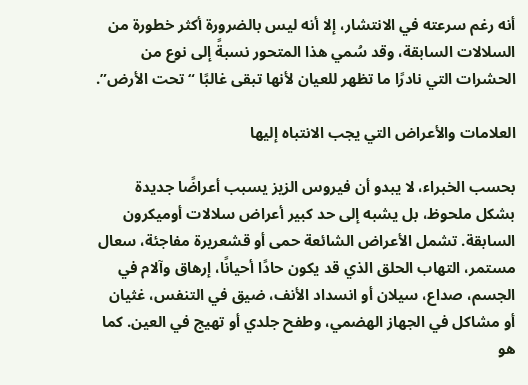أنه رغم سرعته في الانتشار، إلا أنه ليس بالضرورة أكثر خطورة من السلالات السابقة، وقد سُمي هذا المتحور نسبةً إلى نوع من الحشرات التي نادرًا ما تظهر للعيان لأنها تبقى غالبًا “تحت الأرض”.

العلامات والأعراض التي يجب الانتباه إليها

بحسب الخبراء، لا يبدو أن فيروس الزيز يسبب أعراضًا جديدة بشكل ملحوظ، بل يشبه إلى حد كبير أعراض سلالات أوميكرون السابقة. تشمل الأعراض الشائعة حمى أو قشعريرة مفاجئة، سعال مستمر، التهاب الحلق الذي قد يكون حادًا أحيانًا، إرهاق وآلام في الجسم، صداع، سيلان أو انسداد الأنف، ضيق في التنفس، غثيان أو مشاكل في الجهاز الهضمي، وطفح جلدي أو تهيج في العين. كما هو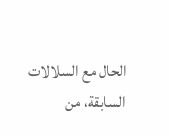الحال مع السلالات السابقة، من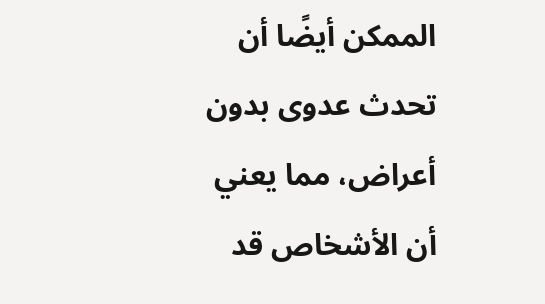الممكن أيضًا أن تحدث عدوى بدون أعراض، مما يعني أن الأشخاص قد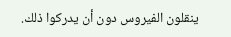ينقلون الفيروس دون أن يدركوا ذلك.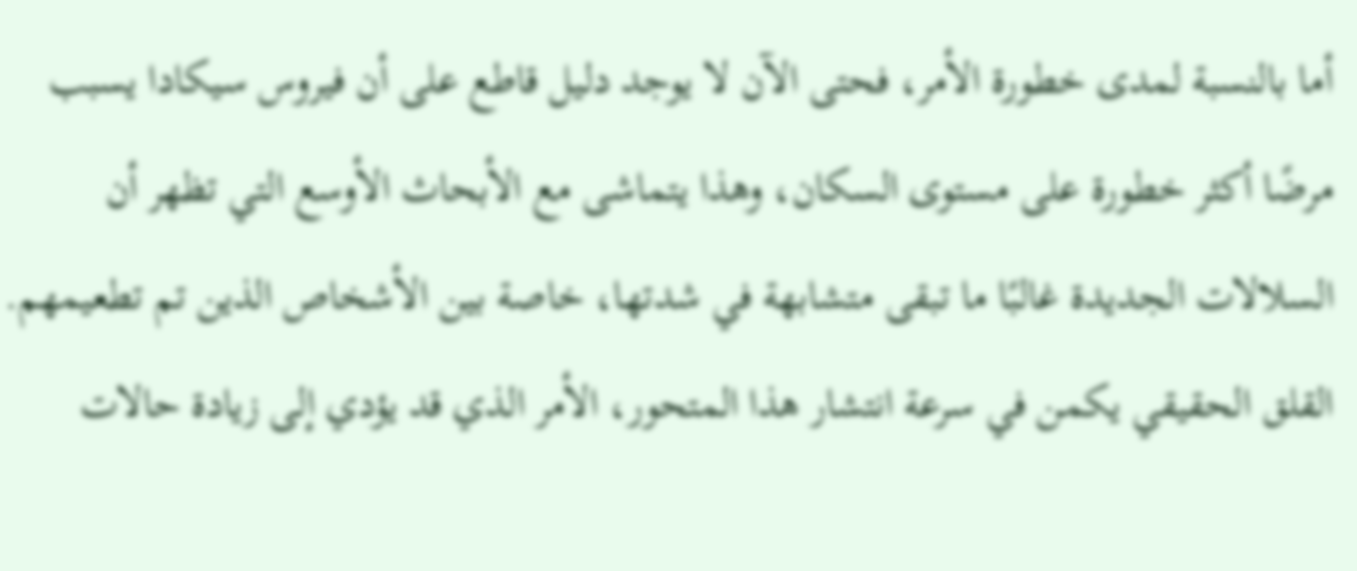أما بالنسبة لمدى خطورة الأمر، فحتى الآن لا يوجد دليل قاطع على أن فيروس سيكادا يسبب مرضًا أكثر خطورة على مستوى السكان، وهذا يتماشى مع الأبحاث الأوسع التي تظهر أن السلالات الجديدة غالبًا ما تبقى متشابهة في شدتها، خاصة بين الأشخاص الذين تم تطعيمهم. القلق الحقيقي يكمن في سرعة انتشار هذا المتحور، الأمر الذي قد يؤدي إلى زيادة حالات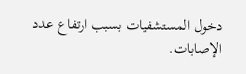دخول المستشفيات بسبب ارتفاع عدد الإصابات.